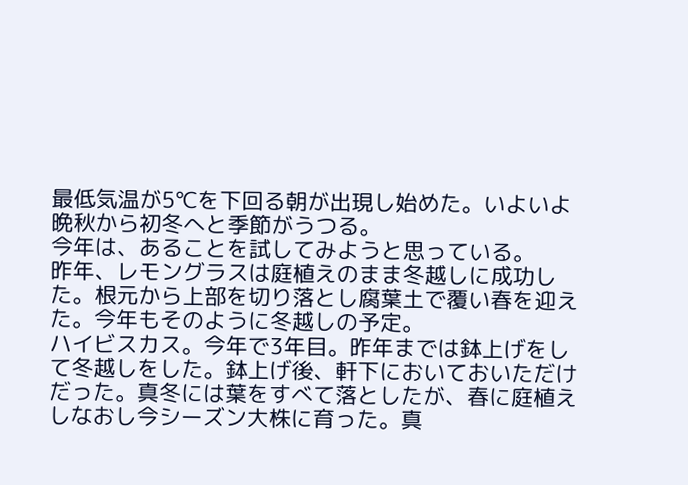最低気温が5℃を下回る朝が出現し始めた。いよいよ晩秋から初冬へと季節がうつる。
今年は、あることを試してみようと思っている。
昨年、レモングラスは庭植えのまま冬越しに成功した。根元から上部を切り落とし腐葉土で覆い春を迎えた。今年もそのように冬越しの予定。
ハイビスカス。今年で3年目。昨年までは鉢上げをして冬越しをした。鉢上げ後、軒下においておいただけだった。真冬には葉をすべて落としたが、春に庭植えしなおし今シーズン大株に育った。真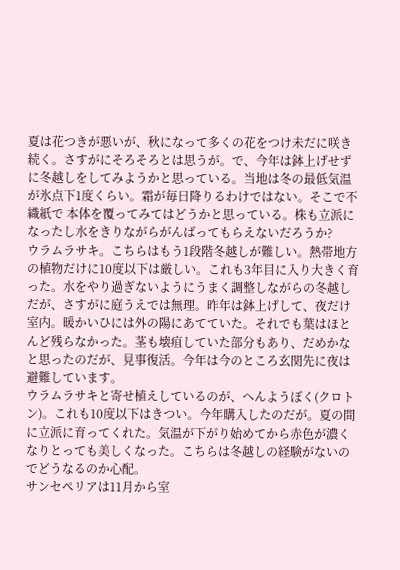夏は花つきが悪いが、秋になって多くの花をつけ未だに咲き続く。さすがにそろそろとは思うが。で、今年は鉢上げせずに冬越しをしてみようかと思っている。当地は冬の最低気温が氷点下1度くらい。霜が毎日降りるわけではない。そこで不織紙で 本体を覆ってみてはどうかと思っている。株も立派になったし水をきりながらがんばってもらえないだろうか?
ウラムラサキ。こちらはもう1段階冬越しが難しい。熱帯地方の植物だけに10度以下は厳しい。これも3年目に入り大きく育った。水をやり過ぎないようにうまく調整しながらの冬越しだが、さすがに庭うえでは無理。昨年は鉢上げして、夜だけ室内。暖かいひには外の陽にあてていた。それでも葉はほとんど残らなかった。茎も壊疽していた部分もあり、だめかなと思ったのだが、見事復活。今年は今のところ玄関先に夜は避難しています。
ウラムラサキと寄せ植えしているのが、へんようぼく(クロトン)。これも10度以下はきつい。今年購入したのだが。夏の間に立派に育ってくれた。気温が下がり始めてから赤色が濃くなりとっても美しくなった。こちらは冬越しの経験がないのでどうなるのか心配。
サンセペリアは11月から室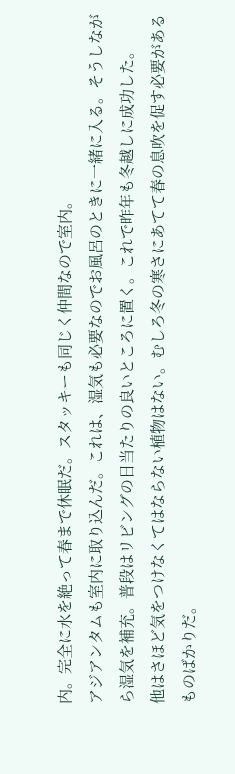内。完全に水を絶って春まで休眠だ。スタッキーも同じく仲間なので室内。
アジアンタムも室内に取り込んだ。これは、湿気も必要なのでお風呂のときに一緒に入る。そうしながら湿気を補充。普段はリビングの日当たりの良いところに置く。これで昨年も冬越しに成功した。
他はさほど気をつけなくてはならない植物はない。むしろ冬の寒さにあてて春の息吹を促す必要があるものばかりだ。